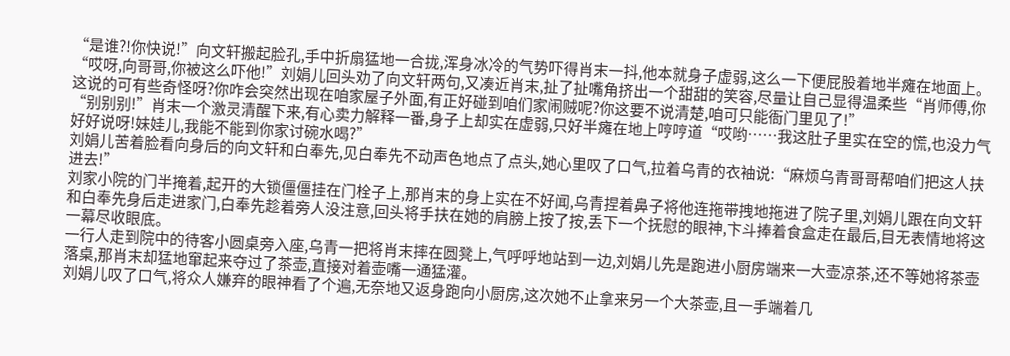“是谁?!你快说!”向文轩搬起脸孔,手中折扇猛地一合拢,浑身冰冷的气势吓得肖末一抖,他本就身子虚弱,这么一下便屁股着地半瘫在地面上。
“哎呀,向哥哥,你被这么吓他!”刘娟儿回头劝了向文轩两句,又凑近肖末,扯了扯嘴角挤出一个甜甜的笑容,尽量让自己显得温柔些“肖师傅,你这说的可有些奇怪呀?你咋会突然出现在咱家屋子外面,有正好碰到咱们家闹贼呢?你这要不说清楚,咱可只能衙门里见了!”
“别别别!”肖末一个激灵清醒下来,有心卖力解释一番,身子上却实在虚弱,只好半瘫在地上哼哼道“哎哟……我这肚子里实在空的慌,也没力气好好说呀!妹娃儿,我能不能到你家讨碗水喝?”
刘娟儿苦着脸看向身后的向文轩和白奉先,见白奉先不动声色地点了点头,她心里叹了口气,拉着乌青的衣袖说:“麻烦乌青哥哥帮咱们把这人扶进去!”
刘家小院的门半掩着,起开的大锁僵僵挂在门栓子上,那肖末的身上实在不好闻,乌青捏着鼻子将他连拖带拽地拖进了院子里,刘娟儿跟在向文轩和白奉先身后走进家门,白奉先趁着旁人没注意,回头将手扶在她的肩膀上按了按,丢下一个抚慰的眼神,卞斗捧着食盒走在最后,目无表情地将这一幕尽收眼底。
一行人走到院中的待客小圆桌旁入座,乌青一把将肖末摔在圆凳上,气呼呼地站到一边,刘娟儿先是跑进小厨房端来一大壶凉茶,还不等她将茶壶落桌,那肖末却猛地窜起来夺过了茶壶,直接对着壶嘴一通猛灌。
刘娟儿叹了口气,将众人嫌弃的眼神看了个遍,无奈地又返身跑向小厨房,这次她不止拿来另一个大茶壶,且一手端着几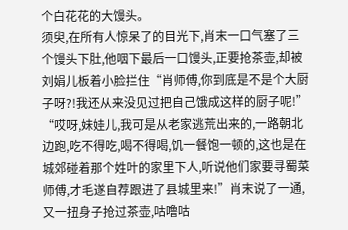个白花花的大馒头。
须臾,在所有人惊呆了的目光下,肖末一口气塞了三个馒头下肚,他咽下最后一口馒头,正要抢茶壶,却被刘娟儿板着小脸拦住“肖师傅,你到底是不是个大厨子呀?!我还从来没见过把自己饿成这样的厨子呢!”
“哎呀,妹娃儿,我可是从老家逃荒出来的,一路朝北边跑,吃不得吃,喝不得喝,饥一餐饱一顿的,这也是在城郊碰着那个姓叶的家里下人,听说他们家要寻蜀菜师傅,才毛遂自荐跟进了县城里来!”肖末说了一通,又一扭身子抢过茶壶,咕噜咕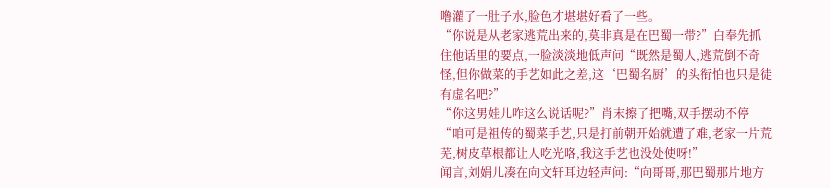噜灌了一肚子水,脸色才堪堪好看了一些。
“你说是从老家逃荒出来的,莫非真是在巴蜀一带?”白奉先抓住他话里的要点,一脸淡淡地低声问“既然是蜀人,逃荒倒不奇怪,但你做菜的手艺如此之差,这‘巴蜀名厨’的头衔怕也只是徒有虚名吧?”
“你这男娃儿咋这么说话呢?”肖末擦了把嘴,双手摆动不停“咱可是祖传的蜀菜手艺,只是打前朝开始就遭了难,老家一片荒芜,树皮草根都让人吃光咯,我这手艺也没处使呀!”
闻言,刘娟儿凑在向文轩耳边轻声问:“向哥哥,那巴蜀那片地方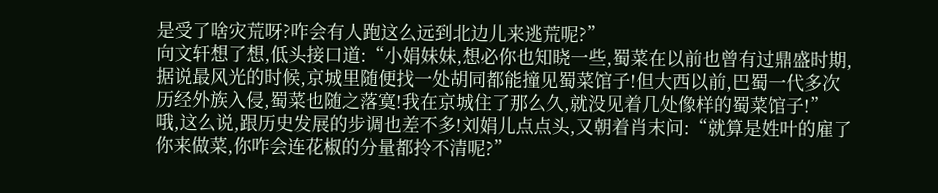是受了啥灾荒呀?咋会有人跑这么远到北边儿来逃荒呢?”
向文轩想了想,低头接口道:“小娟妹妹,想必你也知晓一些,蜀菜在以前也曾有过鼎盛时期,据说最风光的时候,京城里随便找一处胡同都能撞见蜀菜馆子!但大西以前,巴蜀一代多次历经外族入侵,蜀菜也随之落寞!我在京城住了那么久,就没见着几处像样的蜀菜馆子!”
哦,这么说,跟历史发展的步调也差不多!刘娟儿点点头,又朝着肖末问:“就算是姓叶的雇了你来做菜,你咋会连花椒的分量都拎不清呢?”